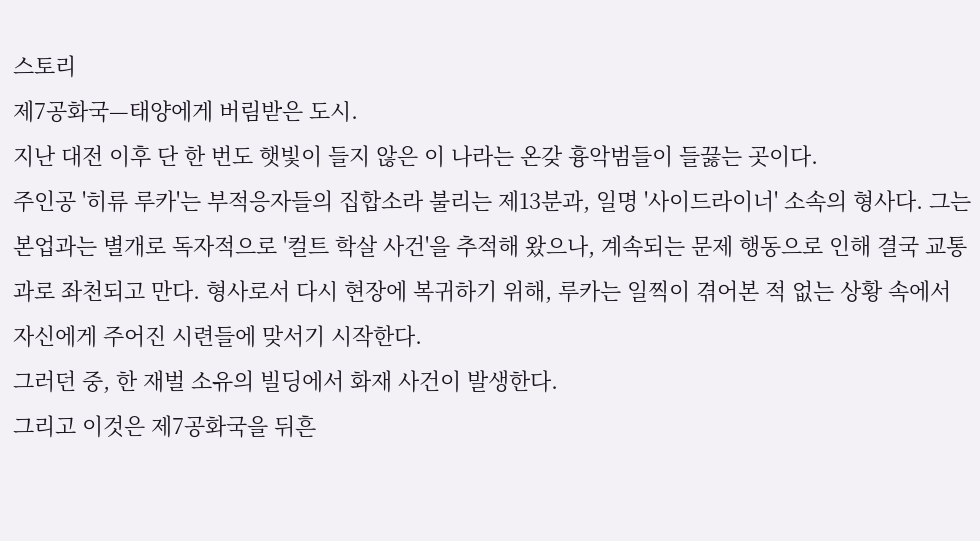스토리
제7공화국—태양에게 버림받은 도시.
지난 대전 이후 단 한 번도 햇빛이 들지 않은 이 나라는 온갖 흉악범들이 들끓는 곳이다.
주인공 '히류 루카'는 부적응자들의 집합소라 불리는 제13분과, 일명 '사이드라이너' 소속의 형사다. 그는 본업과는 별개로 독자적으로 '컬트 학살 사건'을 추적해 왔으나, 계속되는 문제 행동으로 인해 결국 교통과로 좌천되고 만다. 형사로서 다시 현장에 복귀하기 위해, 루카는 일찍이 겪어본 적 없는 상황 속에서 자신에게 주어진 시련들에 맞서기 시작한다.
그러던 중, 한 재벌 소유의 빌딩에서 화재 사건이 발생한다.
그리고 이것은 제7공화국을 뒤흔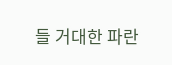들 거대한 파란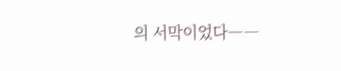의 서막이었다――